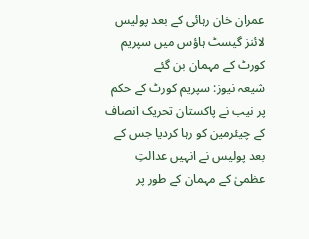عمران خان رہائی کے بعد پولیس لائنز گیسٹ ہاؤس میں سپریم کورٹ کے مہمان بن گئے
شیعہ نیوز: سپریم کورٹ کے حکم پر نیب نے پاکستان تحریک انصاف کے چیئرمین کو رہا کردیا جس کے بعد پولیس نے انہیں عدالتِ عظمیٰ کے مہمان کے طور پر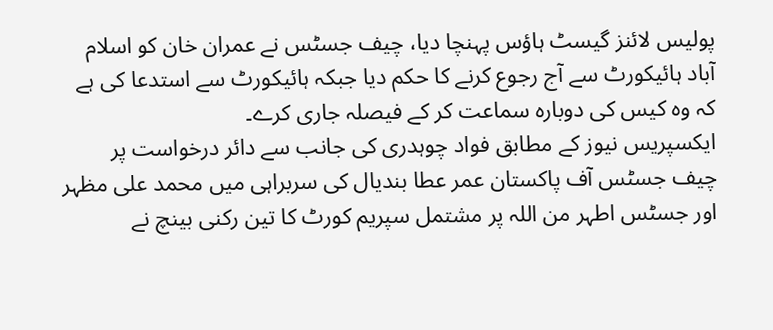پولیس لائنز گیسٹ ہاؤس پہنچا دیا، چیف جسٹس نے عمران خان کو اسلام آباد ہائیکورٹ سے آج رجوع کرنے کا حکم دیا جبکہ ہائیکورٹ سے استدعا کی ہے کہ وہ کیس کی دوبارہ سماعت کر کے فیصلہ جاری کرے۔
ایکسپریس نیوز کے مطابق فواد چوہدری کی جانب سے دائر درخواست پر چیف جسٹس آف پاکستان عمر عطا بندیال کی سربراہی میں محمد علی مظہر اور جسٹس اطہر من اللہ پر مشتمل سپریم کورٹ کا تین رکنی بینچ نے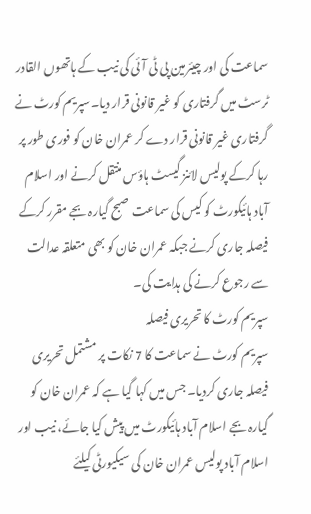سماعت کی اور چیئرمین پی ٹی آئی کی نیب کے ہاتھوں القادر ٹرسٹ میں گرفتاری کو غیر قانونی قرار دیا۔سپریم کورٹ نے گرفتاری غیر قانونی قرار دے کر عمران خان کو فوری طور پر رہا کرکے پولیس لائنز گیسٹ ہاؤس منتقل کرنے اور اسلام آباد ہائیکورٹ کو کیس کی سماعت صبح گیارہ بجے مقرر کرکے فیصلہ جاری کرنے جبکہ عمران خان کو بھی متعلقہ عدالت سے رجوع کرنے کی ہدایت کی۔
سپریم کورٹ کا تحریری فیصلہ
سپریم کورٹ نے سماعت کا 7 نکات پر مشتمل تحریری فیصلہ جاری کردیا۔ جس میں کہا گیا ہے کہ عمران خان کو گیارہ بجے اسلام آباد ہائیکورٹ میں پیش کیا جائے، نیب اور اسلام آباد پولیس عمران خان کی سیکیورٹی کیلئے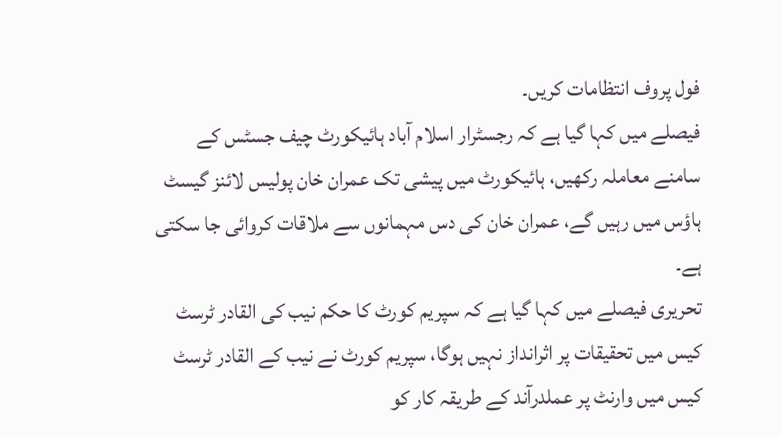فول پروف انتظامات کریں۔
فیصلے میں کہا گیا ہے کہ رجسٹرار اسلام آباد ہائیکورٹ چیف جسٹس کے سامنے معاملہ رکھیں، ہائیکورٹ میں پیشی تک عمران خان پولیس لائنز گیسٹ ہاؤس میں رہیں گے، عمران خان کی دس مہمانوں سے ملاقات کروائی جا سکتی ہے۔
تحریری فیصلے میں کہا گیا ہے کہ سپریم کورٹ کا حکم نیب کی القادر ٹرسٹ کیس میں تحقیقات پر اثرانداز نہیں ہوگا، سپریم کورٹ نے نیب کے القادر ٹرسٹ کیس میں وارنٹ پر عملدرآند کے طریقہ کار کو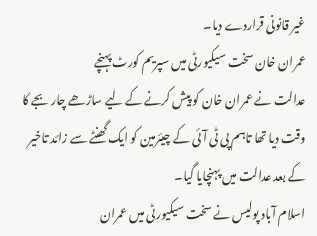غیر قانونی قراردے دیا۔
عمران خان سخت سیکیورٹی میں سپریم کورٹ پہنچے
عدالت نے عمران خان کو پیش کرنے کے لیے ساڑھے چار بجے کا وقت دیا تھا تاہم پی ٹی آئی کے چیئرمین کو ایک گھنٹے سے زائد تاخیر کے بعد عدالت میں پہنچایا گیا۔
اسلام آباد پولیس نے سخت سیکیورٹی میں عمران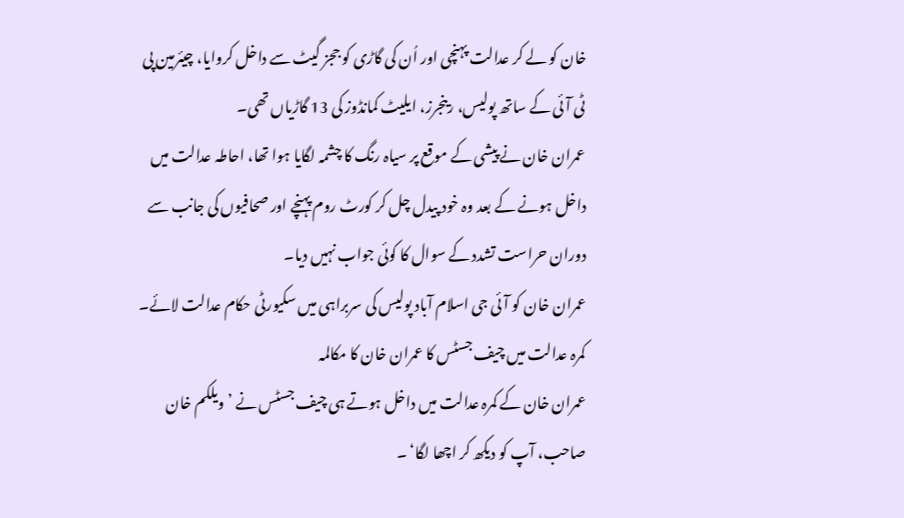خان کو لے کر عدالت پہنچی اور اُن کی گاڑی کو ججز گیٹ سے داخل کروایا، چیئرمین پی ٹی آئی کے ساتھ پولیس، رینجرز، ایلیٹ کمانڈوز کی 13 گاڑیاں تھی۔
عمران خان نے پیشی کے موقع پر سیاہ رنگ کا چشمہ لگایا ہوا تھا، احاطہ عدالت میں داخل ہونے کے بعد وہ خود پیدل چل کر کورٹ روم پہنچے اور صحافیوں کی جانب سے دوران حراست تشدد کے سوال کا کوئی جواب نہیں دیا۔
عمران خان کو آئی جی اسلام آباد پولیس کی سربراہی میں سکیورٹی حکام عدالت لائے۔
کمرہ عدالت میں چیف جسٹس کا عمران خان کا مکالمہ
عمران خان کے کمرہ عدالت میں داخل ہوتے ہی چیف جسٹس نے ’ویلکم خان صاحب، آپ کو دیکھ کر اچھا لگا‘ ۔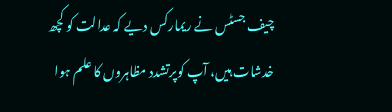چیف جسٹس نے ریمارکس دیے کہ عدالت کو کچھ خدشات ہیں، آپ کوپرتشدد مظاہروں کا علم ہوا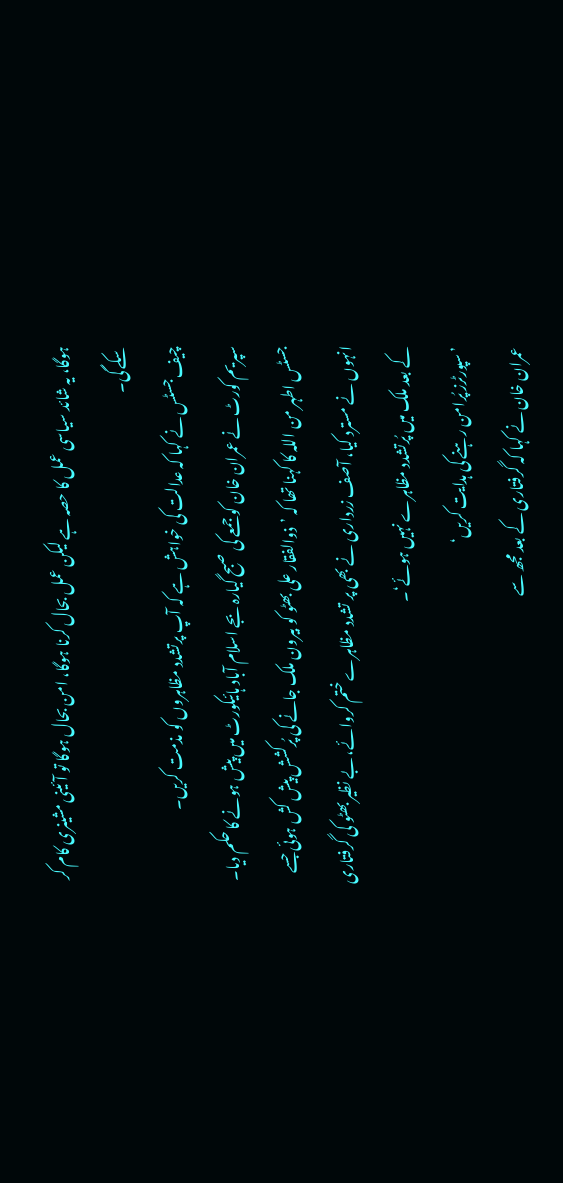ہوگا، یہ شائد سیاسی عمل کا حصہ ہے لیکن عمل بحال کرنا ہوگا، امن بحال ہوگا تو آئینی مشینری کام کر سکے گی۔
چیف جسٹس نے کہا کہ عدالت کی خواہش ہے کہ آپ پرتشدد مظاہروں کو مذمت کریں۔
سپریم کورٹ نے عمران خان کو جمعے کی صبح گیارہ بجے اسلام آباد ہائیکورٹ میں پیش ہونے کا حکم دیا۔ جسٹس اطہر من اللہ کا کہنا تھا کہ ’ذوالفقار علی بھٹو کو بیرون ملک جانے کی پُرکشش پیش کش ہوئی جسے انہوں نے مسترد کیا، آصف زرداری نے بھی پر تشدد مظاہرے ختم کروائے، بے نظیر بھٹو کی گرفتاری کے بعد ملک میں پُرتشدد مظاہرے نہیں ہوئے‘۔
’سپورٹرز پُرامن رہنے کی ہدایت کریں‘
عمران خان نے کہا کہ گرفتاری کے بعد مجھ سے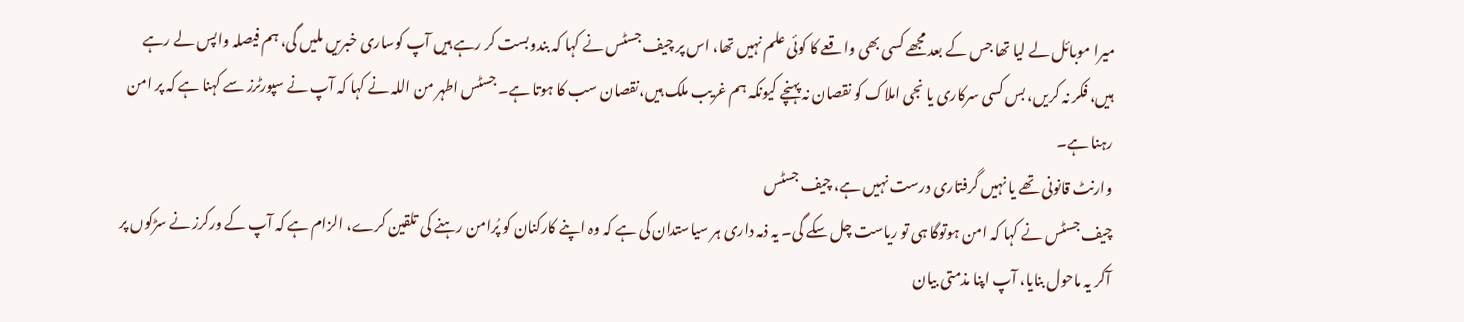میرا موبائل لے لیا تھا جس کے بعد مجھے کسی بھی واقعے کا کوئی علم نہیں تھا، اس پر چیف جسٹس نے کہا کہ بندوبست کر رہے ہیں آپ کوساری خبریں ملیں گی، ہم فیصلہ واپس لے رہے ہیں، فکر نہ کریں، بس کسی سرکاری یا نجی املاک کو نقصان نہ پہنچے کیونکہ ہم غریب ملک ہیں،نقصان سب کا ہوتا ہے۔ جسٹس اطہر من اللہ نے کہا کہ آپ نے سپورٹرز سے کہنا ہے کہ پر امن رہنا ہے۔
وارنٹ قانونی تھے یا نہیں گرفتاری درست نہیں ہے، چیف جسٹس
چیف جسٹس نے کہا کہ امن ہوتوگا ہی تو ریاست چل سکے گی۔ یہ ذمہ داری ہر سیاستدان کی ہے کہ وہ اپنے کارکنان کو پُرامن رہنے کی تلقین کرے، الزام ہے کہ آپ کے ورکرز نے سڑکوں پر آکر یہ ماحول بنایا، آپ اپنا مذمتی بیان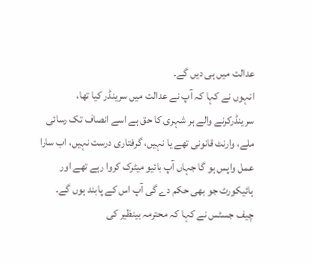عدالت میں ہی دیں گے۔
انہوں نے کہا کہ آپ نے عدالت میں سرینڈر کیا تھا، سرینڈرکرنے والے ہر شہری کا حق ہے اسے انصاف تک رسائی ملے، وارنٹ قانونی تھے یا نہیں، گرفتاری درست نہیں، اب سارا عمل واپس ہو گا جہاں آپ بائیو میٹرک کروا رہے تھے اور ہائیکورٹ جو بھی حکم دے گی آپ اس کے پابند ہوں گے۔
چیف جسٹس نے کہا کہ محترمہ بینظیر کی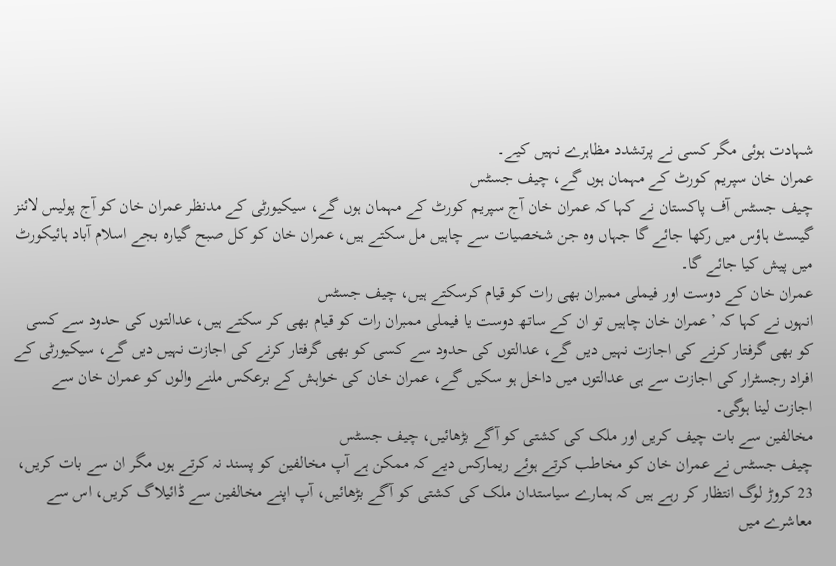شہادت ہوئی مگر کسی نے پرتشدد مظاہرے نہیں کیے۔
عمران خان سپریم کورٹ کے مہمان ہوں گے، چیف جسٹس
چیف جسٹس آف پاکستان نے کہا کہ عمران خان آج سپریم کورٹ کے مہمان ہوں گے، سیکیورٹی کے مدنظر عمران خان کو آج پولیس لائنز گیسٹ ہاؤس میں رکھا جائے گا جہاں وہ جن شخصیات سے چاہیں مل سکتے ہیں، عمران خان کو کل صبح گیارہ بجے اسلام آباد ہائیکورٹ میں پیش کیا جائے گا۔
عمران خان کے دوست اور فیملی ممبران بھی رات کو قیام کرسکتے ہیں، چیف جسٹس
انہوں نے کہا کہ ’عمران خان چاہیں تو ان کے ساتھ دوست یا فیملی ممبران رات کو قیام بھی کر سکتے ہیں، عدالتوں کی حدود سے کسی کو بھی گرفتار کرنے کی اجازت نہیں دیں گے، عدالتوں کی حدود سے کسی کو بھی گرفتار کرنے کی اجازت نہیں دیں گے، سیکیورٹی کے افراد رجسٹرار کی اجازت سے ہی عدالتوں میں داخل ہو سکیں گے، عمران خان کی خواہش کے برعکس ملنے والوں کو عمران خان سے اجازت لینا ہوگی۔
مخالفین سے بات چیف کریں اور ملک کی کشتی کو آگے بڑھائیں، چیف جسٹس
چیف جسٹس نے عمران خان کو مخاطب کرتے ہوئے ریمارکس دیے کہ ممکن ہے آپ مخالفین کو پسند نہ کرتے ہوں مگر ان سے بات کریں، 23 کروڑ لوگ انتظار کر رہے ہیں کہ ہمارے سیاستدان ملک کی کشتی کو آگے بڑھائیں، آپ اپنے مخالفین سے ڈائیلاگ کریں، اس سے معاشرے میں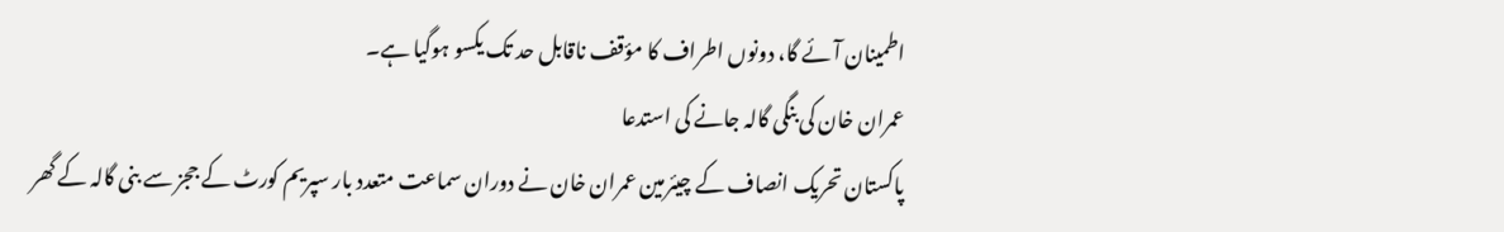اطمینان آئے گا، دونوں اطراف کا مؤقف ناقابل حد تک یکسو ہوگیا ہے۔
عمران خان کی بنگی گالہ جانے کی استدعا
پاکستان تحریک انصاف کے چیئرمین عمران خان نے دوران سماعت متعدد بار سپریم کورٹ کے ججز سے بنی گالہ کے گھر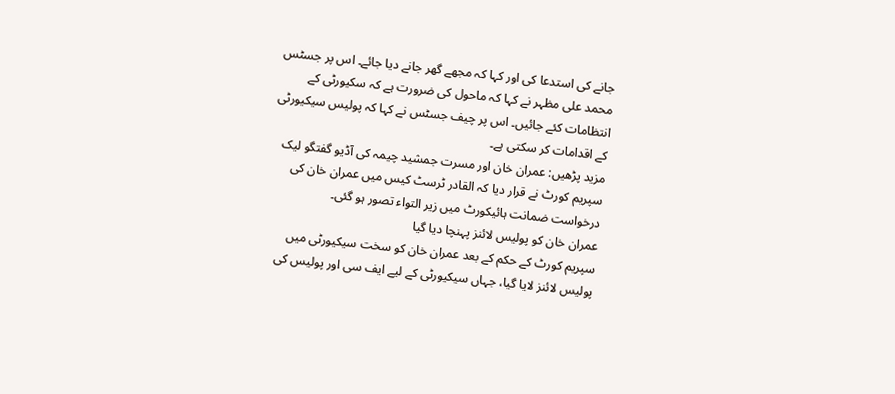جانے کی استدعا کی اور کہا کہ مجھے گھر جانے دیا جائے۔ اس پر جسٹس محمد علی مظہر نے کہا کہ ماحول کی ضرورت ہے کہ سکیورٹی کے انتظامات کئے جائیں۔ اس پر چیف جسٹس نے کہا کہ پولیس سیکیورٹی کے اقدامات کر سکتی ہے۔
مزید پڑھیں: عمران خان اور مسرت جمشید چیمہ کی آڈیو گفتگو لیک
سپریم کورٹ نے قرار دیا کہ القادر ٹرسٹ کیس میں عمران خان کی درخواست ضمانت ہائیکورٹ میں زیر التواء تصور ہو گئی۔
عمران خان کو پولیس لائنز پہنچا دیا گیا
سپریم کورٹ کے حکم کے بعد عمران خان کو سخت سیکیورٹی میں پولیس لائنز لایا گیا، جہاں سیکیورٹی کے لیے ایف سی اور پولیس کی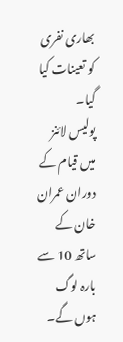بھاری نفری کو تعینات کیا گیا۔
پولیس لائنز میں قیام کے دوران عمران خان کے ساتھ 10 سے بارہ لوگ ہوں گے۔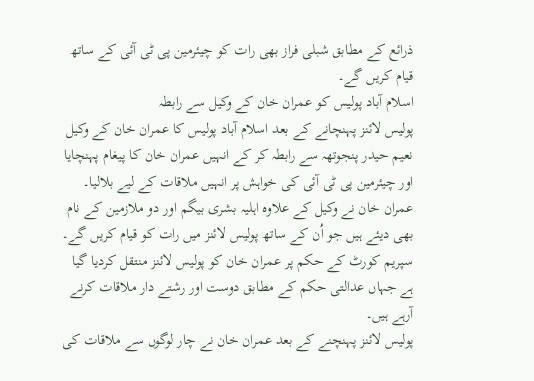ذرائع کے مطابق شبلی فراز بھی رات کو چیئرمین پی ٹی آئی کے ساتھ قیام کریں گے۔
اسلام آباد پولیس کو عمران خان کے وکیل سے رابطہ
پولیس لائنز پہنچانے کے بعد اسلام آباد پولیس کا عمران خان کے وکیل نعیم حیدر پنجوتھہ سے رابطہ کر کے انہیں عمران خان کا پیغام پہنچایا اور چیئرمین پی ٹی آئی کی خواہش پر انہیں ملاقات کے لیے بلالیا۔
عمران خان نے وکیل کے علاوہ اہلیہ بشری بیگم اور دو ملازمین کے نام بھی دیئے ہیں جو اُن کے ساتھ پولیس لائنز میں رات کو قیام کریں گے۔
سپریم کورٹ کے حکم پر عمران خان کو پولیس لائنز منتقل کردیا گیا ہے جہاں عدالتی حکم کے مطابق دوست اور رشتے دار ملاقات کرنے آرہے ہیں۔
پولیس لائنز پہنچنے کے بعد عمران خان نے چار لوگوں سے ملاقات کی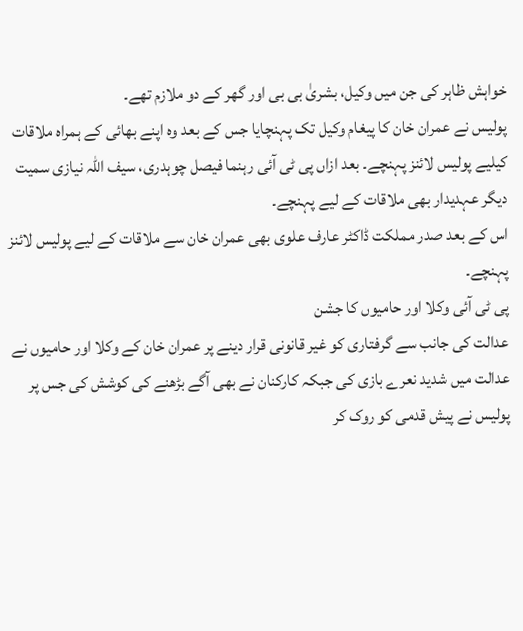خواہش ظاہر کی جن میں وکیل، بشریٰ بی بی اور گھر کے دو ملازم تھے۔
پولیس نے عمران خان کا پیغام وکیل تک پہنچایا جس کے بعد وہ اپنے بھائی کے ہمراہ ملاقات کیلیے پولیس لائنز پہنچے۔ بعد ازاں پی ٹی آئی رہنما فیصل چوہدری، سیف اللہ نیازی سمیت دیگر عہدیدار بھی ملاقات کے لیے پہنچے۔
اس کے بعد صدر مملکت ڈاکٹر عارف علوی بھی عمران خان سے ملاقات کے لیے پولیس لائنز پہنچے۔
پی ٹی آئی وکلا اور حامیوں کا جشن
عدالت کی جانب سے گرفتاری کو غیر قانونی قرار دینے پر عمران خان کے وکلا اور حامیوں نے عدالت میں شدید نعرے بازی کی جبکہ کارکنان نے بھی آگے بڑھنے کی کوشش کی جس پر پولیس نے پیش قدمی کو روک کر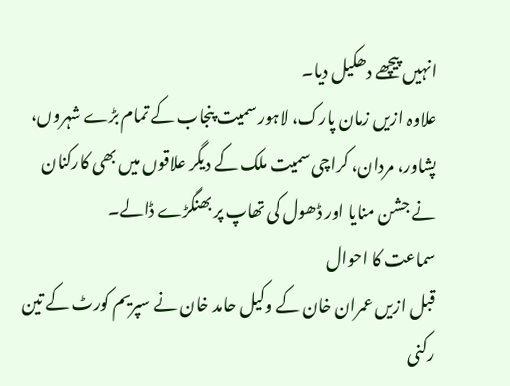انہیں پیچھے دھکیل دیا۔
علاوہ ازیں زمان پارک، لاہور سمیت پنجاب کے تمام بڑے شہروں، پشاور، مردان، کراچی سمیت ملک کے دیگر علاقوں میں بھی کارکنان نے جشن منایا اور ڈھول کی تھاپ پر بھنگڑے ڈالے۔
سماعت کا احوال
قبل ازیں عمران خان کے وکیل حامد خان نے سپریم کورٹ کے تین رکنی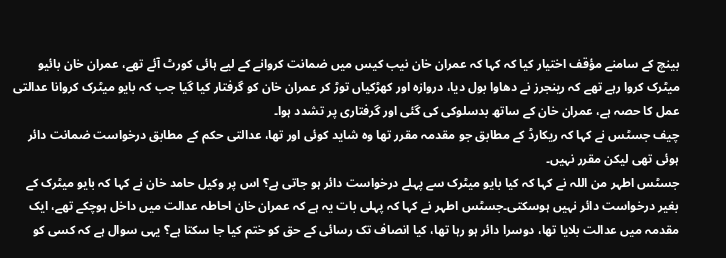بینچ کے سامنے مؤقف اختیار کیا کہ کہا کہ عمران خان نیب کیس میں ضمانت کروانے کے لیے ہائی کورٹ آئے تھے، عمران خان بائیو میٹرک کروا رہے تھے کہ رینجرز نے دھاوا بول دیا، دروازہ اور کھڑکیاں توڑ کر عمران خان کو گرفتار کیا گیا جب کہ بایو میٹرک کروانا عدالتی عمل کا حصہ ہے، عمران خان کے ساتھ بدسلوکی کی گئی اور گرفتاری پر تشدد ہوا۔
چیف جسٹس نے کہا کہ ریکارڈ کے مطابق جو مقدمہ مقرر تھا وہ شاید کوئی اور تھا، عدالتی حکم کے مطابق درخواست ضمانت دائر ہوئی تھی لیکن مقرر نہیں۔
جسٹس اطہر من اللہ نے کہا کہ کیا بایو میٹرک سے پہلے درخواست دائر ہو جاتی ہے؟ اس پر وکیل حامد خان نے کہا کہ بایو میٹرک کے بغیر درخواست دائر نہیں ہوسکتی۔جسٹس اطہر نے کہا کہ پہلی بات یہ ہے کہ عمران خان احاطہ عدالت میں داخل ہوچکے تھے، ایک مقدمہ میں عدالت بلایا تھا، دوسرا دائر ہو رہا تھا، کیا انصاف تک رسائی کے حق کو ختم کیا جا سکتا ہے؟ یہی سوال ہے کہ کسی کو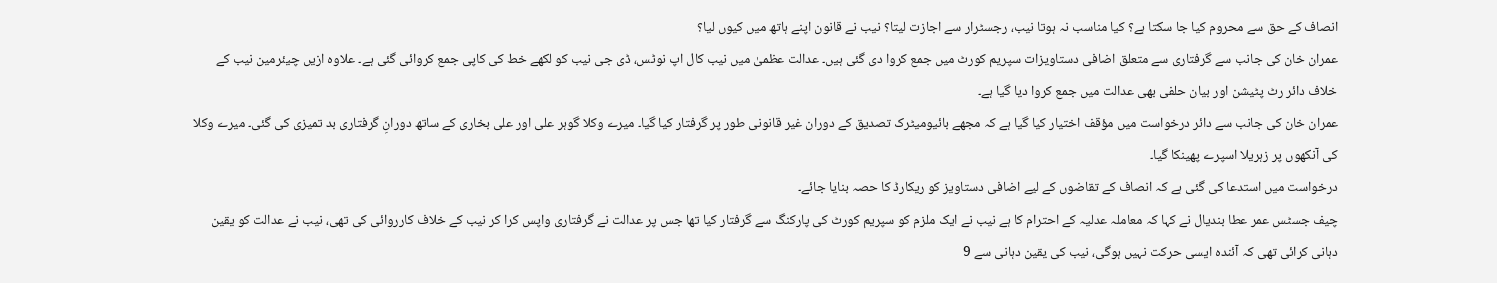انصاف کے حق سے محروم کیا جا سکتا ہے؟ کیا مناسب نہ ہوتا نیب، رجسٹرار سے اجازت لیتا؟ نیب نے قانون اپنے ہاتھ میں کیوں لیا؟
عمران خان کی جانب سے گرفتاری سے متعلق اضافی دستاویزات سپریم کورٹ میں جمع کروا دی گئی ہیں۔ عدالت عظمیٰ میں نیب کال اپ نوٹس، ڈی جی نیب کو لکھے خط کی کاپی جمع کروائی گئی ہے۔ علاوہ ازیں چیئرمین نیب کے خلاف دائر رٹ پٹیشن اور بیان حلفی بھی عدالت میں جمع کروا دیا گیا ہے۔
عمران خان کی جانب سے دائر درخواست میں مؤقف اختیار کیا گیا ہے کہ مجھے بائیومیٹرک تصدیق کے دوران غیر قانونی طور پر گرفتار کیا گیا۔ میرے وکلا گوہر علی اور علی بخاری کے ساتھ دورانِ گرفتاری بد تمیزی کی گئی۔ میرے وکلا کی آنکھوں پر زہریلا اسپرے پھینکا گیا۔
درخواست میں استدعا کی گئی ہے کہ انصاف کے تقاضوں کے لیے اضافی دستاویز کو ریکارڈ کا حصہ بنایا جائے۔
چیف جسٹس عمر عطا بندیال نے کہا کہ معاملہ عدلیہ کے احترام کا ہے نیب نے ایک ملزم کو سپریم کورٹ کی پارکنگ سے گرفتار کیا تھا جس پر عدالت نے گرفتاری واپس کرا کر نیب کے خلاف کارروائی کی تھی، نیب نے عدالت کو یقین دہانی کرائی تھی کہ آئندہ ایسی حرکت نہیں ہوگی، نیب کی یقین دہانی سے 9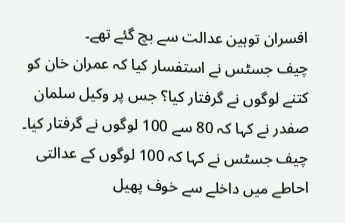افسران توہین عدالت سے بچ گئے تھے۔
چیف جسٹس نے استفسار کیا کہ عمران خان کو کتنے لوگوں نے گرفتار کیا؟ جس پر وکیل سلمان صفدر نے کہا کہ 80 سے 100 لوگوں نے گرفتار کیا۔ چیف جسٹس نے کہا کہ 100 لوگوں کے عدالتی احاطے میں داخلے سے خوف پھیل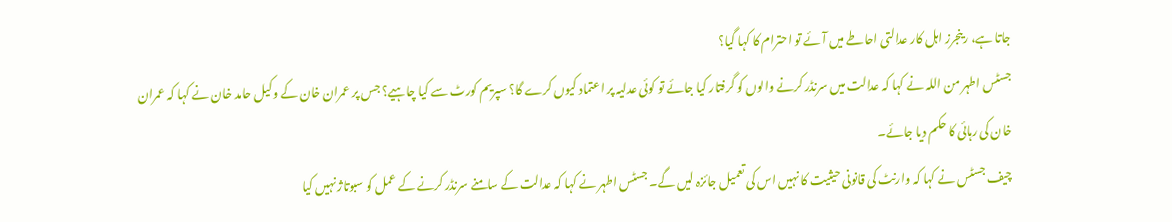جاتا ہے، رینجرز اہل کار عدالتی احاطے میں آئے تو احترام کا کہا گیا؟
جسٹس اطہر من اللہ نے کہا کہ عدالت میں سرنڈر کرنے والوں کو گرفتار کیا جائے تو کوئی عدلیہ پر اعتماد کیوں کرے گا؟ سپریم کورٹ سے کیا چاہیے؟ جس پر عمران خان کے وکیل حامد خان نے کہا کہ عمران خان کی رہائی کا حکم دیا جائے۔
چیف جسٹس نے کہا کہ وارنٹ کی قانونی حیثیت کا نہیں اس کی تعمیل جائزہ لیں گے۔ جسٹس اطہر نے کہا کہ عدالت کے سامنے سرنڈر کرنے کے عمل کو سبوتاژ نہیں کیا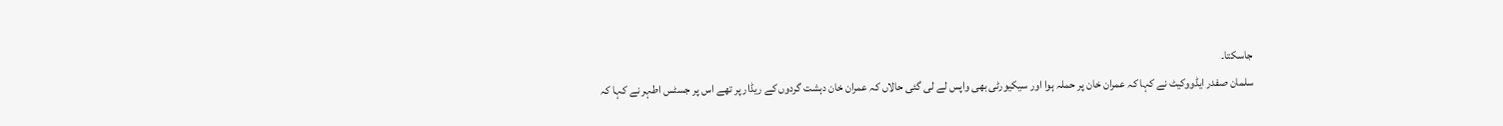جاسکتا۔
سلمان صفدر ایڈووکیٹ نے کہا کہ عمران خان پر حملہ ہوا اور سیکیورٹی بھی واپس لے لی گئی حالاں کہ عمران خان دہشت گردوں کے ریڈار پر تھے اس پر جسٹس اطہر نے کہا کہ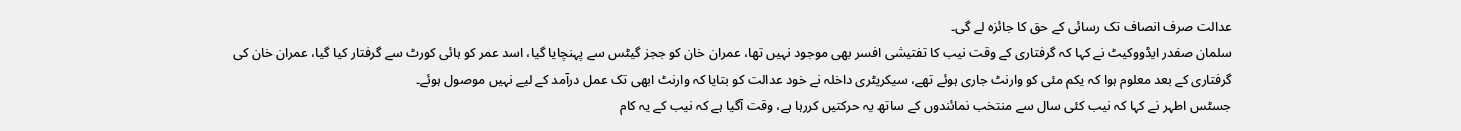عدالت صرف انصاف تک رسائی کے حق کا جائزہ لے گی۔
سلمان صفدر ایڈووکیٹ نے کہا کہ گرفتاری کے وقت نیب کا تفتیشی افسر بھی موجود نہیں تھا، عمران خان کو ججز گیٹس سے پہنچایا گیا، اسد عمر کو ہائی کورٹ سے گرفتار کیا گیا، عمران خان کی گرفتاری کے بعد معلوم ہوا کہ یکم مئی کو وارنٹ جاری ہوئے تھے، سیکریٹری داخلہ نے خود عدالت کو بتایا کہ وارنٹ ابھی تک عمل درآمد کے لیے نہیں موصول ہوئے۔
جسٹس اطہر نے کہا کہ نیب کئی سال سے منتخب نمائندوں کے ساتھ یہ حرکتیں کررہا ہے، وقت آگیا ہے کہ نیب کے یہ کام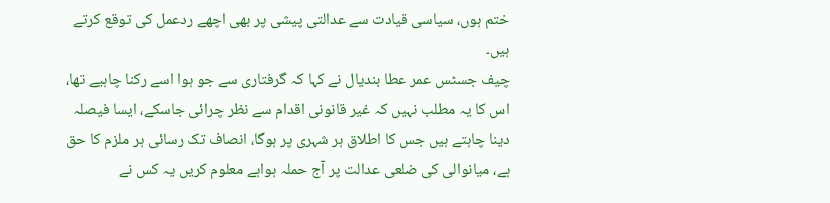ختم ہوں، سیاسی قیادت سے عدالتی پیشی پر بھی اچھے ردعمل کی توقع کرتے ہیں۔
چیف جسٹس عمر عطا بندیال نے کہا کہ گرفتاری سے جو ہوا اسے رکنا چاہیے تھا، اس کا یہ مطلب نہیں کہ غیر قانونی اقدام سے نظر چرائی جاسکے، ایسا فیصلہ دینا چاہتے ہیں جس کا اطلاق ہر شہری پر ہوگا، انصاف تک رسائی ہر ملزم کا حق ہے، میانوالی کی ضلعی عدالت پر آج حملہ ہواہے معلوم کریں یہ کس نے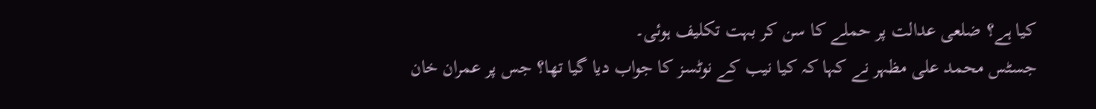کیا ہے؟ ضلعی عدالت پر حملے کا سن کر بہت تکلیف ہوئی۔
جسٹس محمد علی مظہر نے کہا کہ کیا نیب کے نوٹسز کا جواب دیا گیا تھا؟ جس پر عمران خان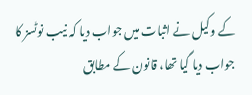کے وکیل نے اثبات میں جواب دیا کہ نیب نوٹسز کا جواب دیا گیا تھا، قانون کے مطابق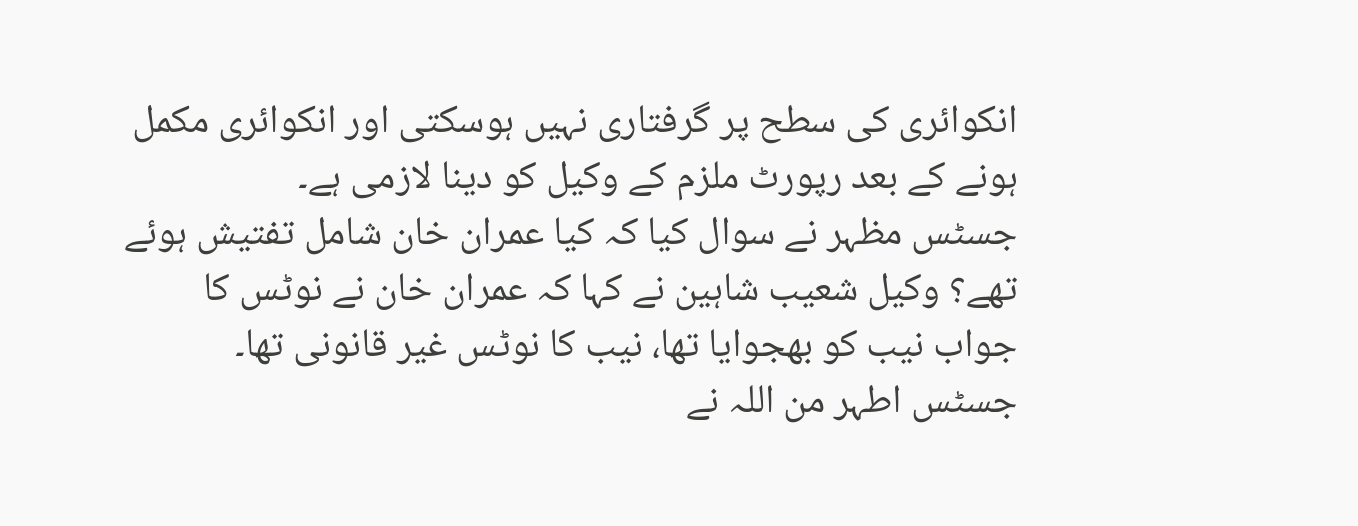انکوائری کی سطح پر گرفتاری نہیں ہوسکتی اور انکوائری مکمل ہونے کے بعد رپورٹ ملزم کے وکیل کو دینا لازمی ہے۔
جسٹس مظہر نے سوال کیا کہ کیا عمران خان شامل تفتیش ہوئے تھے؟ وکیل شعیب شاہین نے کہا کہ عمران خان نے نوٹس کا جواب نیب کو بھجوایا تھا، نیب کا نوٹس غیر قانونی تھا۔
جسٹس اطہر من اللہ نے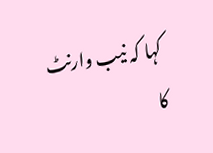کہا کہ نیب وارنٹ کا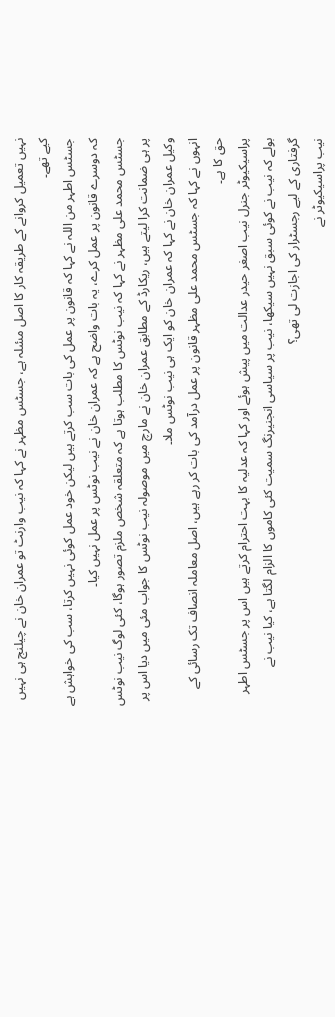نہیں تعمیل کروانے کے طریقہ کار کا اصل مسٔلہ ہے، جسٹس مظہر نے کہا کہ نیب وارنٹ تو عمران خان نے چیلنج ہی نہیں کیے تھے۔
جسٹس اطہر من اللہ نے کہا کہ قانون پر عمل کی بات سب کرتے ہیں لیکن خود عمل کوئی نہیں کرتا، سب کی خواہش ہے کہ دوسرے قانون پر عمل کرے، یہ بات واضح ہے کہ عمران خان نے نیب نوٹس پر عمل نہیں کیا۔
جسٹس محمد علی مظہر نے کہا کہ نیب نوٹس کا مطلب ہوتا ہے کہ متعلقہ شخص ملزم تصور ہوگا، کئی لوگ نیب نوٹس پر ہی ضمانت کرا لیتے ہیں، ریکارڈ کے مطابق عمران خان نے مارچ میں موصولہ نیب نوٹس کا جواب مئی میں دیا اس پر وکیل عمران خان نے کہا کہ عمران خان کو ایک ہی نیب نوٹس ملا۔
انہوں نے کہا کہ جسٹس محمد علی مظہر قانون پر عمل درآمد کی بات کر رہے ہیں، اصل معاملہ انصاف تک رسائی کے حق کا ہے۔
پراسیکیوٹر جنرل نیب اصغر حیدر عدالت میں پیش ہوئے اور کہا کہ عدلیہ کا بہت احترام کرتے ہیں اس پر جسٹس اطہر بولے کہ نیب نے کوئی سبق نہیں سیکھا، نیب پر سیاسی انجنیرنگ سمیت کئی کاموں کا الزام لگتا ہے، کیا نیب نے گرفتاری کے لیے رجسٹرار کی اجازت لی تھی؟
نیب پراسیکیوٹر نے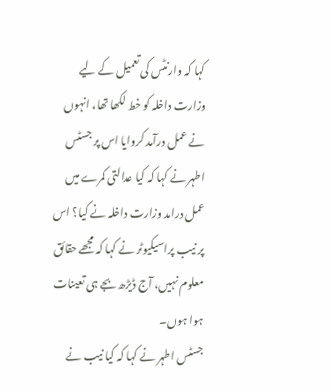کہا کہ وارنٹس کی تعمیل کے لیے وزارت داخلہ کو خط لکھا تھا، انہوں نے عمل درآمد کروایا اس پر جسٹس اطہر نے کہا کہ کیا عدالتی کمرے میں عمل درامد وزارت داخلہ نے کیا؟ اس پر نیب پراسیکیوٹر نے کہا کہ مجھے حقائق معلوم نہیں، آج ڈیڑھ بجے ہی تعینات ہوا ہوں۔
جسٹس اطہر نے کہا کہ کیا نیب نے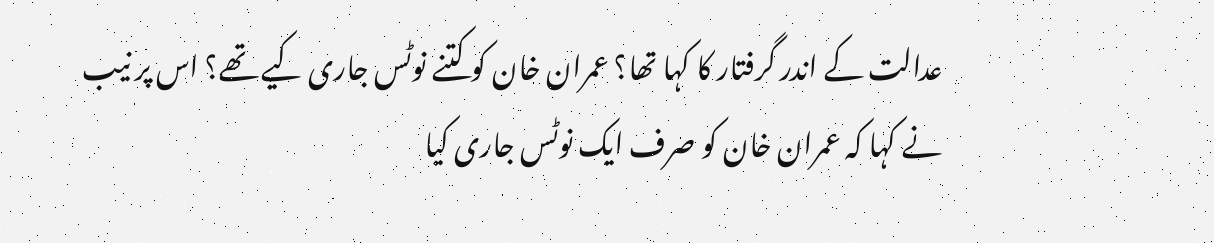عدالت کے اندر گرفتار کا کہا تھا؟ عمران خان کو کتنے نوٹس جاری کیے تھے؟ اس پر نیب نے کہا کہ عمران خان کو صرف ایک نوٹس جاری کیا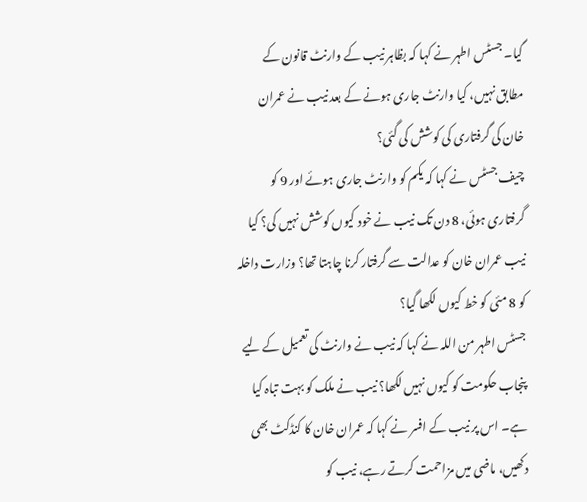گیا۔ جسٹس اطہر نے کہا کہ بظاہر نیب کے وارنٹ قانون کے مطابق نہیں، کیا وارنٹ جاری ہونے کے بعد نیب نے عمران خان کی گرفتاری کی کوشش کی گئی؟
چیف جسٹس نے کہا کہ یکم کو وارنٹ جاری ہوئے اور 9 کو گرفتاری ہوئی، 8 دن تک نیب نے خود کیوں کوشش نہیں کی؟ کیا نیب عمران خان کو عدالت سے گرفتار کرنا چاہتا تھا؟ وزارت داخلہ کو 8 مئی کو خط کیوں لکھا گیا؟
جسٹس اطہر من اللہ نے کہا کہ نیب نے وارنٹ کی تعمیل کے لیے پنجاب حکومت کو کیوں نہیں لکھا؟ نیب نے ملک کو بہت تباہ کیا ہے۔ اس پر نیب کے افسر نے کہا کہ عمران خان کا کنڈکٹ بھی دکھیں، ماضی میں مزاحمت کرتے رہے، نیب کو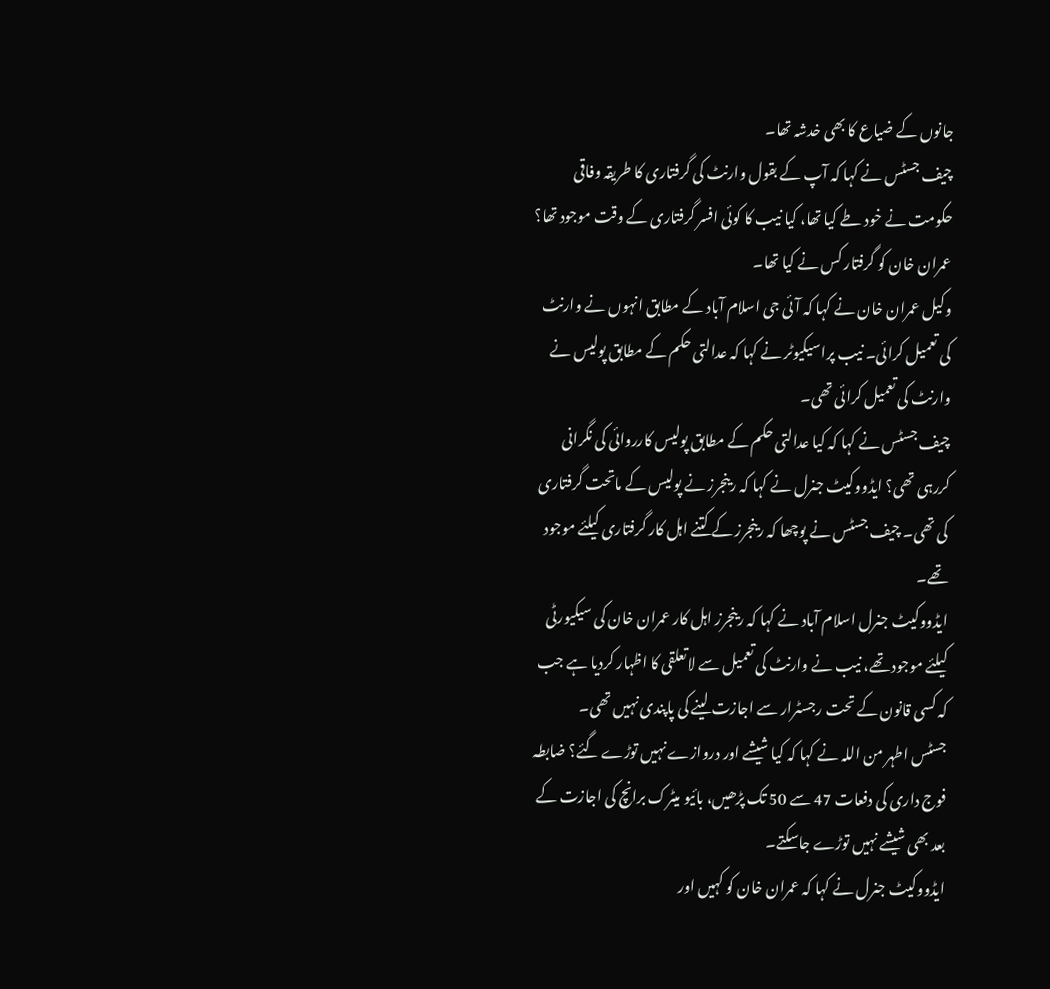جانوں کے ضیاع کا بھی خدشہ تھا۔
چیف جسٹس نے کہا کہ آپ کے بقول وارنٹ کی گرفتاری کا طریقہ وفاقی حکومت نے خود طے کیا تھا، کیا نیب کا کوئی افسر گرفتاری کے وقت موجود تھا؟ عمران خان کو گرفتار کس نے کیا تھا۔
وکیل عمران خان نے کہا کہ آئی جی اسلام آباد کے مطابق انہوں نے وارنٹ کی تعمیل کرائی۔ نیب پراسیکیوٹر نے کہا کہ عدالتی حکم کے مطابق پولیس نے وارنٹ کی تعمیل کرائی تھی۔
چیف جسٹس نے کہا کہ کیا عدالتی حکم کے مطابق پولیس کارروائی کی نگرانی کررہی تھی؟ ایڈووکیٹ جنرل نے کہا کہ رینجرز نے پولیس کے ماتحت گرفتاری کی تھی۔ چیف جسٹس نے پوچھا کہ رینجرز کے کتنے اہل کار گرفتاری کیلئے موجود تھے۔
ایڈووکیٹ جنرل اسلام آباد نے کہا کہ رینجرز اہل کار عمران خان کی سیکیورٹی کیلئے موجود تھے، نیب نے وارنٹ کی تعمیل سے لاتعلقی کا اظہار کردیا ہے جب کہ کسی قانون کے تحت رجسٹرار سے اجازت لینے کی پاپندی نہیں تھی۔
جسٹس اطہر من اللہ نے کہا کہ کیا شیشے اور دروازے نہیں توڑے گئے؟ ضابطہ فوج داری کی دفعات 47 سے 50 تک پڑھیں، بائیو میٹرک برانچ کی اجازت کے بعد بھی شیشے نہیں توڑے جاسکتے۔
ایڈووکیٹ جنرل نے کہا کہ عمران خان کو کہیں اور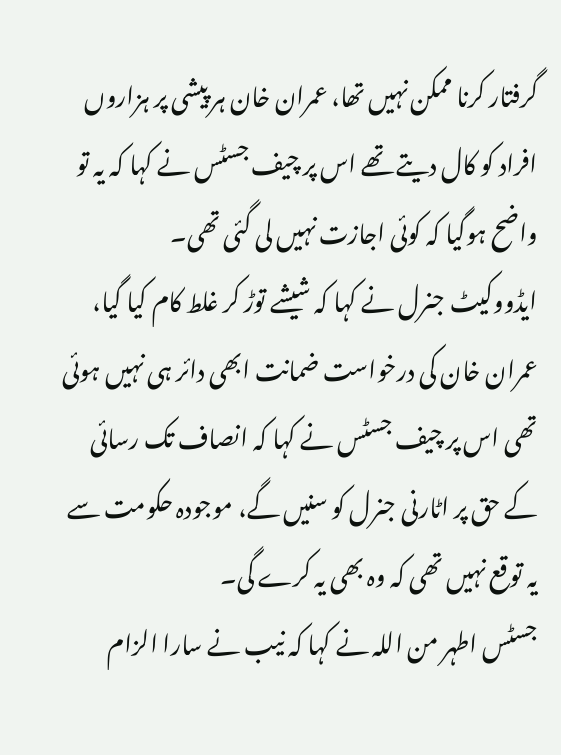گرفتار کرنا ممکن نہیں تھا، عمران خان ہر پیشی پر ہزاروں افراد کو کال دیتے تھے اس پر چیف جسٹس نے کہا کہ یہ تو واضح ہوگیا کہ کوئی اجازت نہیں لی گئی تھی۔
ایڈووکیٹ جنرل نے کہا کہ شیشے توڑ کر غلط کام کیا گیا، عمران خان کی درخواست ضمانت ابھی دائر ہی نہیں ہوئی تھی اس پر چیف جسٹس نے کہا کہ انصاف تک رسائی کے حق پر اٹارنی جنرل کو سنیں گے، موجودہ حکومت سے یہ توقع نہیں تھی کہ وہ بھی یہ کرے گی۔
جسٹس اطہر من اللہ نے کہا کہ نیب نے سارا الزام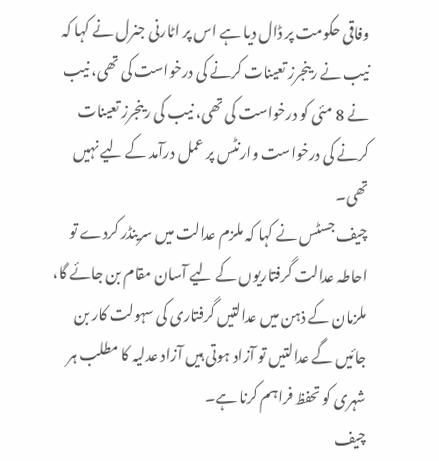وفاقی حکومت پر ڈال دیا ہے اس پر اٹارنی جنرل نے کہا کہ نیب نے رینجرز تعینات کرنے کی درخواست کی تھی، نیب نے 8 مئی کو درخواست کی تھی، نیب کی رینجرز تعینات کرنے کی درخواست وارنٹس پر عمل درآمد کے لیے نہیں تھی۔
چیف جسٹس نے کہا کہ ملزم عدالت میں سرینڈر کردے تو احاطہ عدالت گرفتاریوں کے لیے آسان مقام بن جائے گا، ملزمان کے ذہن میں عدالتیں گرفتاری کی سہولت کار بن جائیں گے عدالتیں تو آزاد ہوتی ہیں آزاد عدلیہ کا مطلب ہر شہری کو تحفظ فراہم کرنا ہے۔
چیف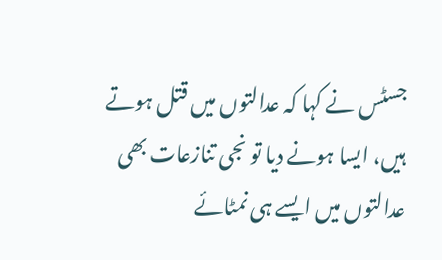جسٹس نے کہا کہ عدالتوں میں قتل ہوتے ہیں، ایسا ہونے دیا تو نجی تنازعات بھی عدالتوں میں ایسے ہی نمٹائے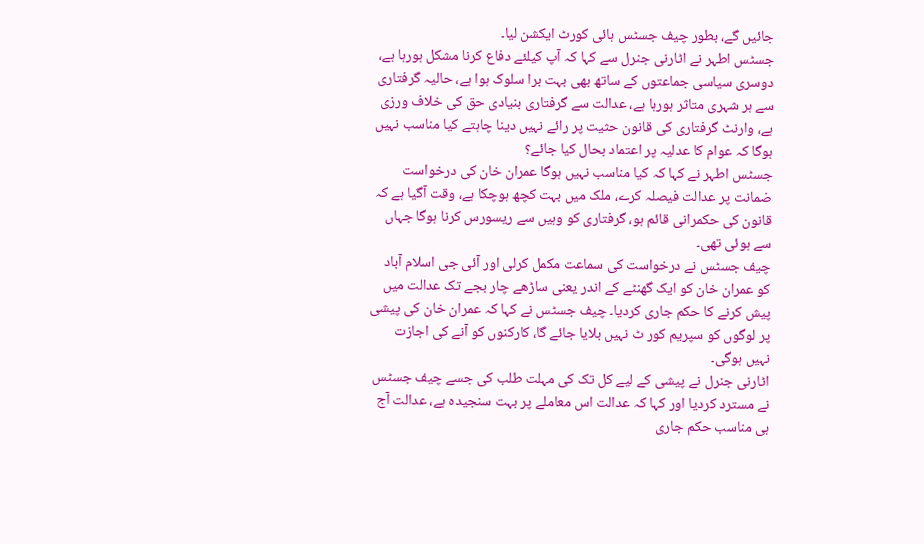جائیں گے، بطور چیف جسٹس ہائی کورٹ ایکشن لیا۔
جسٹس اطہر نے اٹارنی جنرل سے کہا کہ آپ کیلئے دفاع کرنا مشکل ہورہا ہے، دوسری سیاسی جماعتوں کے ساتھ بھی بہت برا سلوک ہوا ہے، حالیہ گرفتاری سے ہر شہری متاثر ہورہا ہے، عدالت سے گرفتاری بنیادی حق کی خلاف ورزی ہے، وارنٹ گرفتاری کی قانون حثیت پر رائے نہیں دینا چاہتے کیا مناسب نہیں ہوگا کہ عوام کا عدلیہ پر اعتماد بحال کیا جائے؟
جسٹس اطہر نے کہا کہ کیا مناسب نہیں ہوگا عمران خان کی درخواست ضمانت پر عدالت فیصلہ کرے، ملک میں بہت کچھ ہوچکا ہے، وقت آگیا ہے کہ قانون کی حکمرانی قائم ہو، گرفتاری کو وہیں سے ریسورس کرنا ہوگا جہاں سے ہوئی تھی۔
چیف جسٹس نے درخواست کی سماعت مکمل کرلی اور آئی جی اسلام آباد کو عمران خان کو ایک گھنٹے کے اندر یعنی ساڑھے چار بجے تک عدالت میں پیش کرنے کا حکم جاری کردیا۔ چیف جسٹس نے کہا کہ عمران خان کی پیشی پر لوگوں کو سپریم کور ٹ نہیں بلایا جائے گا، کارکنوں کو آنے کی اجازت نہیں ہوگی۔
اٹارنی جنرل نے پیشی کے لیے کل تک کی مہلت طلب کی جسے چیف جسٹس نے مسترد کردیا اور کہا کہ عدالت اس معاملے پر بہت سنجیدہ ہے، عدالت آج ہی مناسب حکم جاری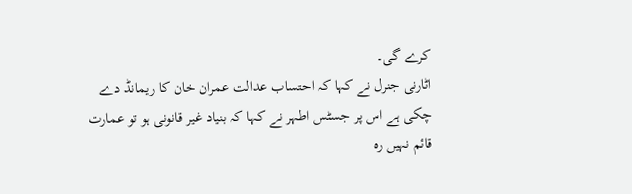کرے گی۔
اٹارنی جنرل نے کہا کہ احتساب عدالت عمران خان کا ریمانڈ دے چکی ہے اس پر جسٹس اطہر نے کہا کہ بنیاد غیر قانونی ہو تو عمارت قائم نہیں رہ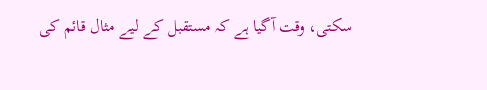سکتی، وقت آگیا ہے کہ مستقبل کے لیے مثال قائم کی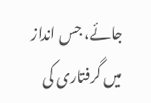جائے، جس انداز میں گرفتاری کی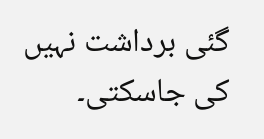گئی برداشت نہیں کی جاسکتی۔